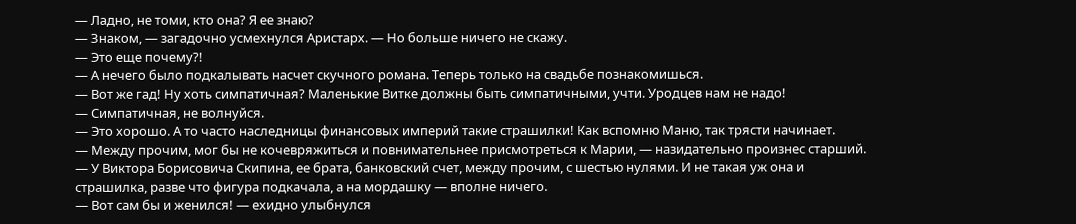— Ладно, не томи, кто она? Я ее знаю?
— Знаком, — загадочно усмехнулся Аристарх. — Но больше ничего не скажу.
— Это еще почему?!
— А нечего было подкалывать насчет скучного романа. Теперь только на свадьбе познакомишься.
— Вот же гад! Ну хоть симпатичная? Маленькие Витке должны быть симпатичными, учти. Уродцев нам не надо!
— Симпатичная, не волнуйся.
— Это хорошо. А то часто наследницы финансовых империй такие страшилки! Как вспомню Маню, так трясти начинает.
— Между прочим, мог бы не кочевряжиться и повнимательнее присмотреться к Марии, — назидательно произнес старший. — У Виктора Борисовича Скипина, ее брата, банковский счет, между прочим, с шестью нулями. И не такая уж она и страшилка, разве что фигура подкачала, а на мордашку — вполне ничего.
— Вот сам бы и женился! — ехидно улыбнулся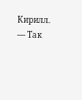Кирилл. — Так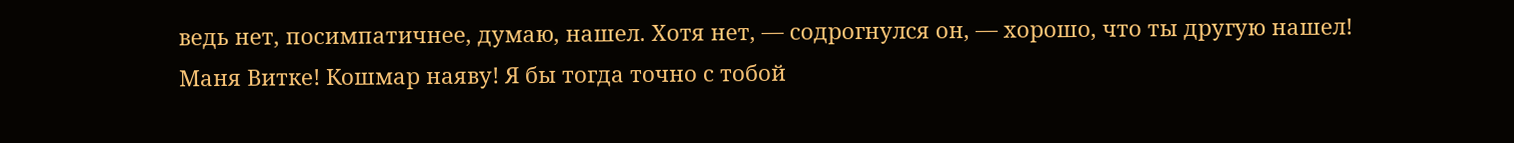ведь нет, посимпатичнее, думаю, нашел. Хотя нет, — содрогнулся он, — хорошо, что ты другую нашел! Маня Витке! Кошмар наяву! Я бы тогда точно с тобой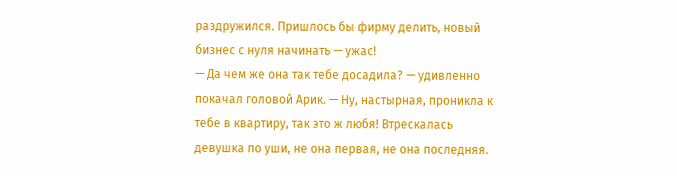раздружился. Пришлось бы фирму делить, новый бизнес с нуля начинать — ужас!
— Да чем же она так тебе досадила? — удивленно покачал головой Арик. — Ну, настырная, проникла к тебе в квартиру, так это ж любя! Втрескалась девушка по уши, не она первая, не она последняя.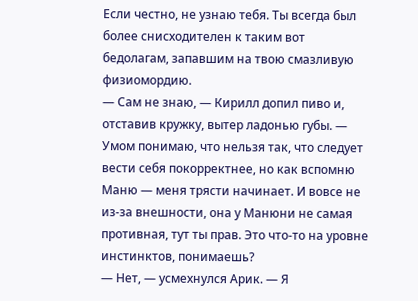Если честно, не узнаю тебя. Ты всегда был более снисходителен к таким вот бедолагам, запавшим на твою смазливую физиомордию.
— Сам не знаю, — Кирилл допил пиво и, отставив кружку, вытер ладонью губы. — Умом понимаю, что нельзя так, что следует вести себя покорректнее, но как вспомню Маню — меня трясти начинает. И вовсе не из‑за внешности, она у Манюни не самая противная, тут ты прав. Это что‑то на уровне инстинктов, понимаешь?
— Нет, — усмехнулся Арик. — Я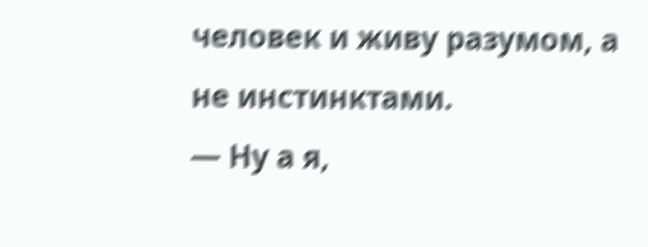человек и живу разумом, а не инстинктами.
— Ну а я,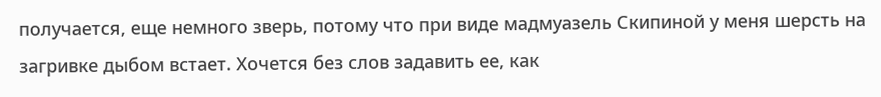получается, еще немного зверь, потому что при виде мадмуазель Скипиной у меня шерсть на загривке дыбом встает. Хочется без слов задавить ее, как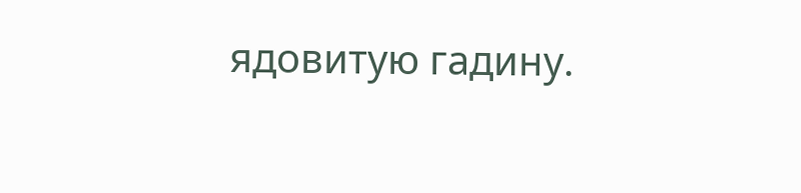ядовитую гадину.